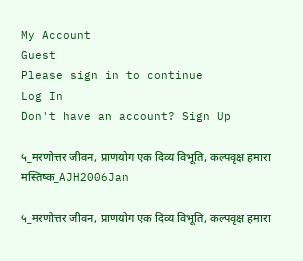My Account
Guest
Please sign in to continue
Log In
Don't have an account? Sign Up

५_मरणोत्तर जीवन, प्राणयोग एक दिव्य विभूति, कल्पवृक्ष हमारा मस्तिष्क_AJH2006Jan

५_मरणोत्तर जीवन, प्राणयोग एक दिव्य विभूति, कल्पवृक्ष हमारा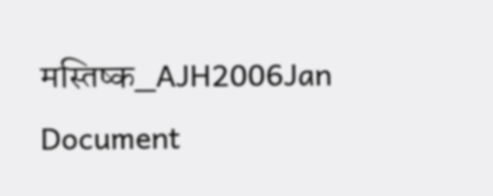मस्तिष्क_AJH2006Jan Document